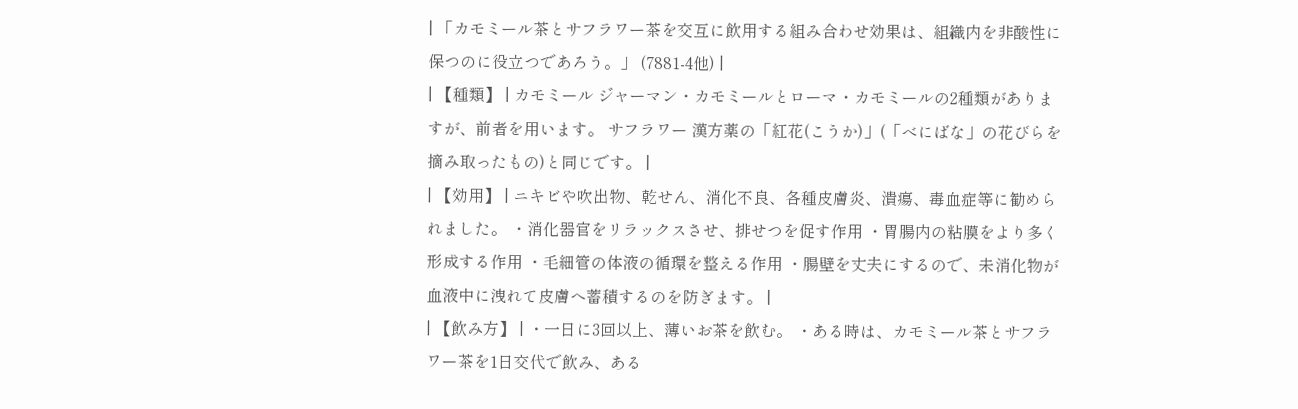| 「カモミール茶とサフラワー茶を交互に飲用する組み合わせ効果は、組織内を非酸性に保つのに役立つであろう。」 (7881-4他) |
| 【種類】 | カモミール ジャーマン・カモミールとローマ・カモミールの2種類がありますが、前者を用います。 サフラワー 漢方薬の「紅花(こうか)」(「べにばな」の花びらを摘み取ったもの)と同じです。 |
| 【効用】 | ニキビや吹出物、乾せん、消化不良、各種皮膚炎、潰瘍、毒血症等に勧められました。 ・消化器官をリラックスさせ、排せつを促す作用 ・胃腸内の粘膜をより多く形成する作用 ・毛細管の体液の循環を整える作用 ・腸壁を丈夫にするので、未消化物が血液中に洩れて皮膚へ蓄積するのを防ぎます。 |
| 【飲み方】 | ・一日に3回以上、薄いお茶を飲む。 ・ある時は、カモミール茶とサフラワー茶を1日交代で飲み、ある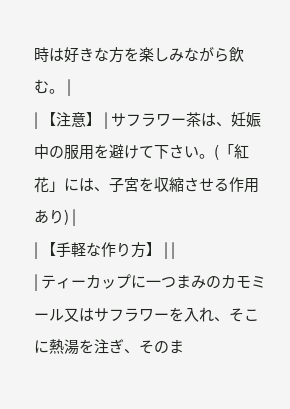時は好きな方を楽しみながら飲む。 |
| 【注意】 | サフラワー茶は、妊娠中の服用を避けて下さい。(「紅花」には、子宮を収縮させる作用あり) |
| 【手軽な作り方】 | |
| ティーカップに一つまみのカモミール又はサフラワーを入れ、そこに熱湯を注ぎ、そのま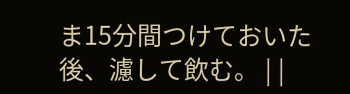ま15分間つけておいた後、濾して飲む。 | |